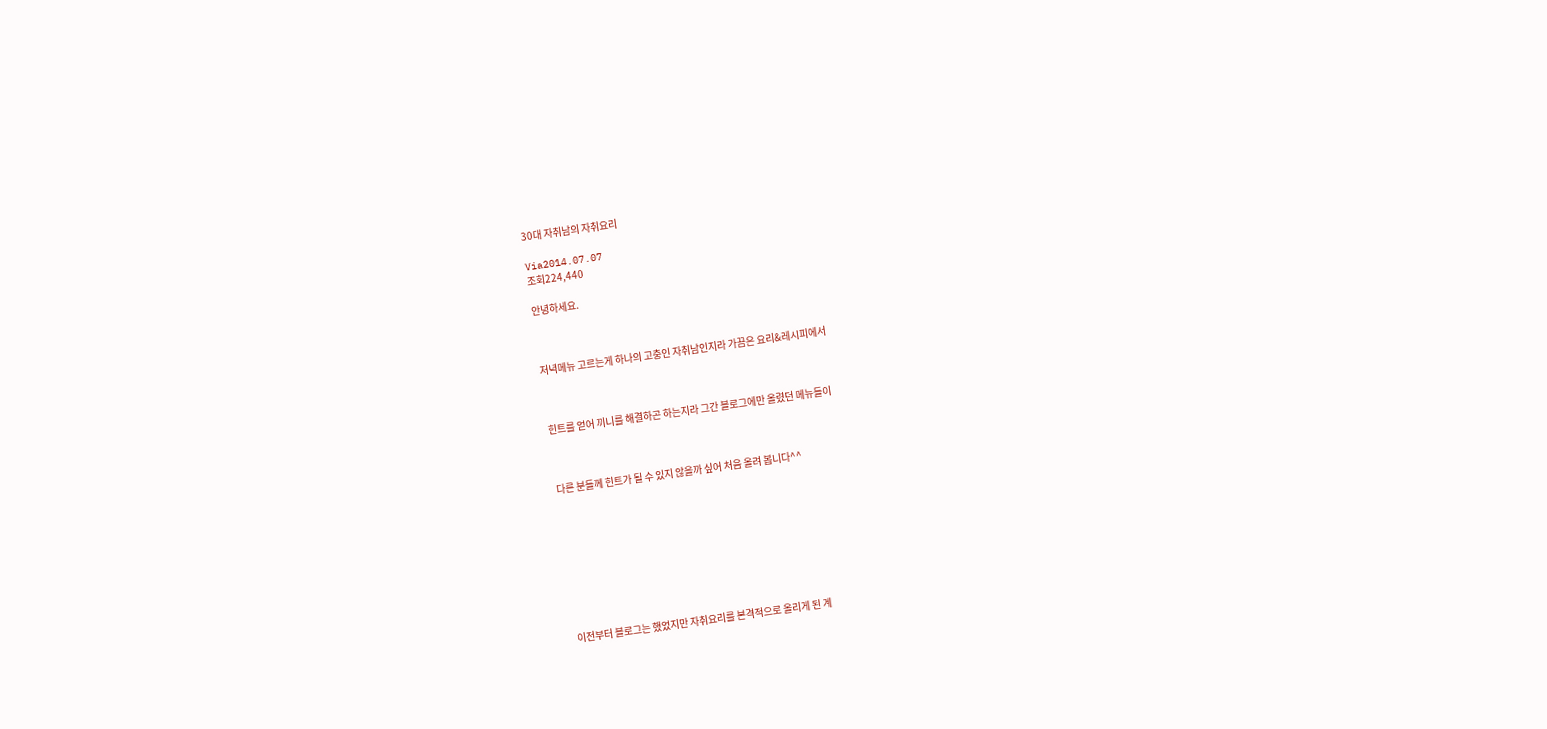30대 자취남의 자취요리

Via2014.07.07
조회224,440

안녕하세요.



저녁메뉴 고르는게 하나의 고충인 자취남인지라 가끔은 요리&레시피에서



힌트를 얻어 끼니를 해결하곤 하는지라 그간 블로그에만 올렸던 메뉴들이



다른 분들께 힌트가 될 수 있지 않을까 싶어 처음 올려 봅니다^^









이전부터 블로그는 했었지만 자취요리를 본격적으로 올리게 된 계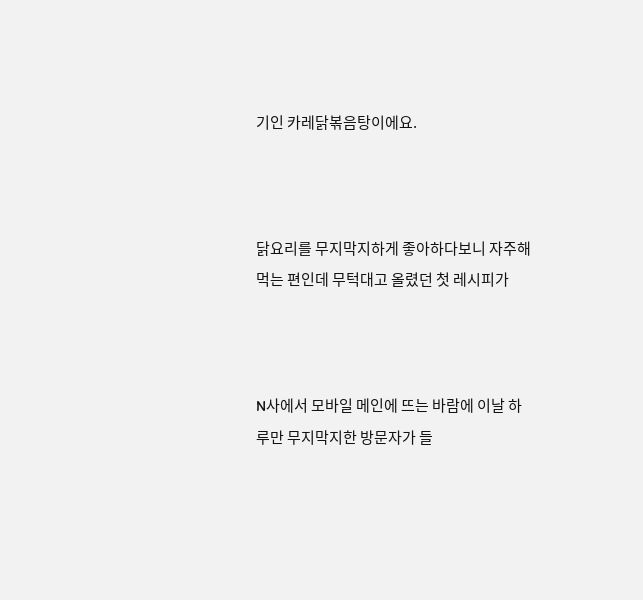기인 카레닭볶음탕이에요.



닭요리를 무지막지하게 좋아하다보니 자주해먹는 편인데 무턱대고 올렸던 첫 레시피가



N사에서 모바일 메인에 뜨는 바람에 이날 하루만 무지막지한 방문자가 들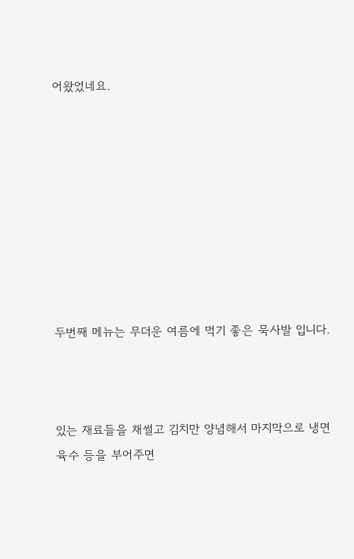어왔었네요.









두번째 메뉴는 무더운 여름에 먹기 좋은 묵사발 입니다.



있는 재료들을 채썰고 김치만 양념해서 마지막으로 냉면육수 등을 부어주면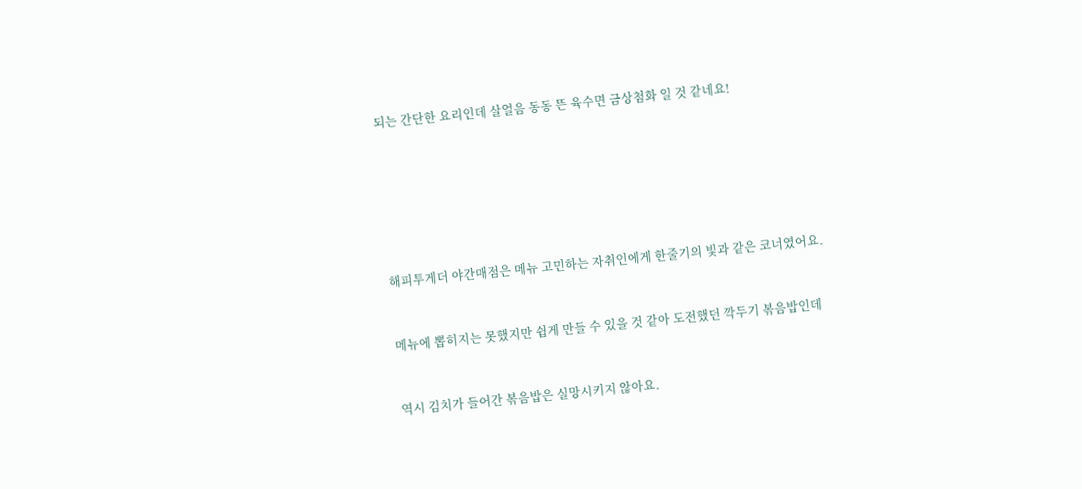되는 간단한 요리인데 살얼음 동동 뜬 육수면 금상첨화 일 것 같네요!









해피투게더 야간매점은 메뉴 고민하는 자취인에게 한줄기의 빛과 같은 코너였어요.



메뉴에 뽑히지는 못했지만 쉽게 만들 수 있을 것 같아 도전했던 깍두기 볶음밥인데



역시 김치가 들어간 볶음밥은 실망시키지 않아요.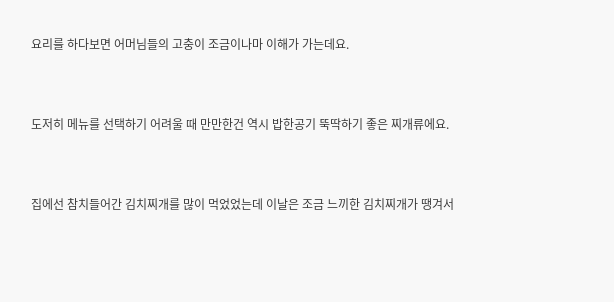요리를 하다보면 어머님들의 고충이 조금이나마 이해가 가는데요.



도저히 메뉴를 선택하기 어려울 때 만만한건 역시 밥한공기 뚝딱하기 좋은 찌개류에요.



집에선 참치들어간 김치찌개를 많이 먹었었는데 이날은 조금 느끼한 김치찌개가 땡겨서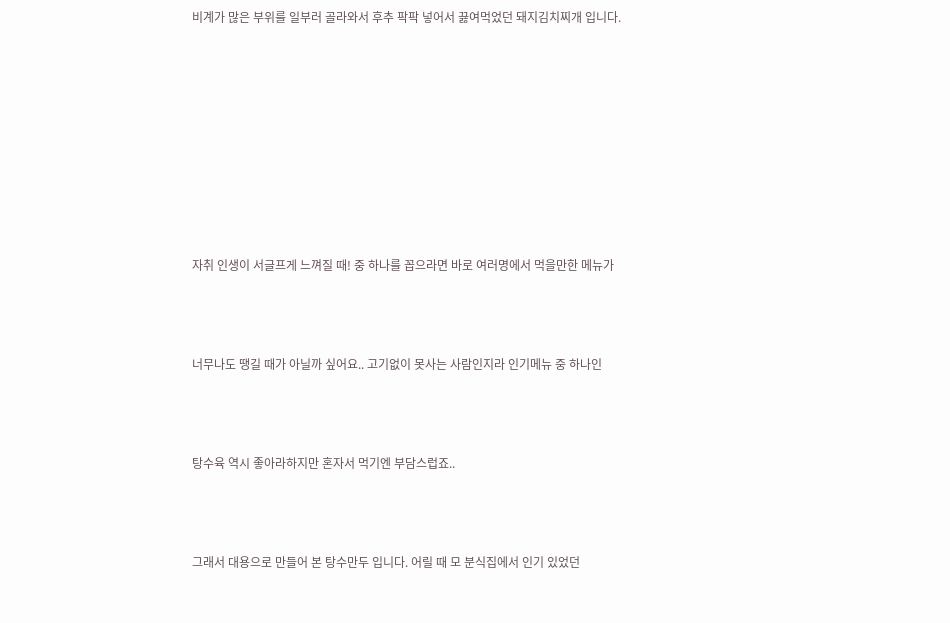비계가 많은 부위를 일부러 골라와서 후추 팍팍 넣어서 끓여먹었던 돼지김치찌개 입니다.









자취 인생이 서글프게 느껴질 때! 중 하나를 꼽으라면 바로 여러명에서 먹을만한 메뉴가



너무나도 땡길 때가 아닐까 싶어요.. 고기없이 못사는 사람인지라 인기메뉴 중 하나인



탕수육 역시 좋아라하지만 혼자서 먹기엔 부담스럽죠..



그래서 대용으로 만들어 본 탕수만두 입니다. 어릴 때 모 분식집에서 인기 있었던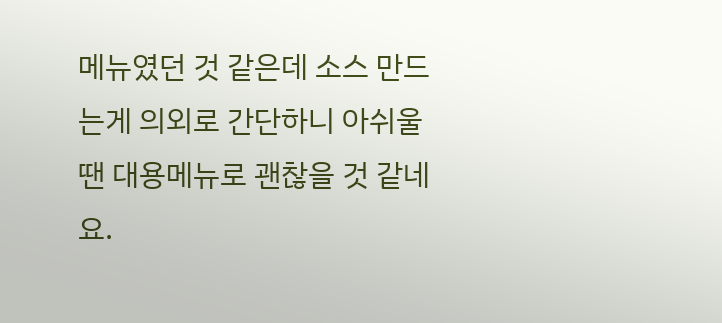메뉴였던 것 같은데 소스 만드는게 의외로 간단하니 아쉬울 땐 대용메뉴로 괜찮을 것 같네요.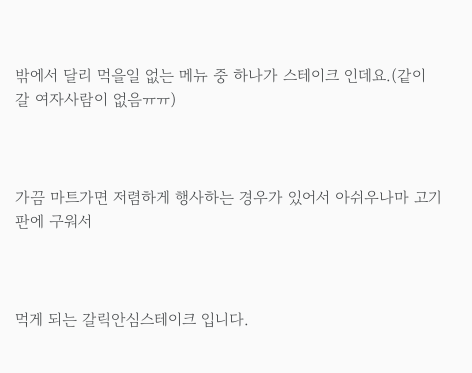밖에서 달리 먹을일 없는 메뉴 중 하나가 스테이크 인데요.(같이 갈 여자사람이 없음ㅠㅠ)



가끔 마트가면 저렴하게 행사하는 경우가 있어서 아쉬우나마 고기판에 구워서



먹게 되는 갈릭안심스테이크 입니다.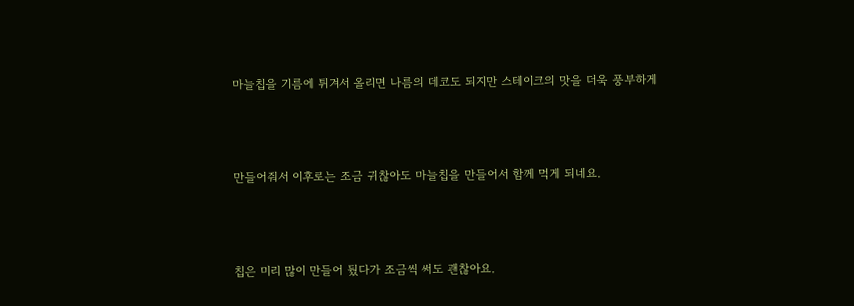마늘칩을 기름에 튀겨서 올리면 나름의 데코도 되지만 스테이크의 맛을 더욱 풍부하게



만들어줘서 이후로는 조금 귀찮아도 마늘칩을 만들어서 함께 먹게 되네요.



칩은 미리 많이 만들어 뒀다가 조금씩 써도 괜찮아요.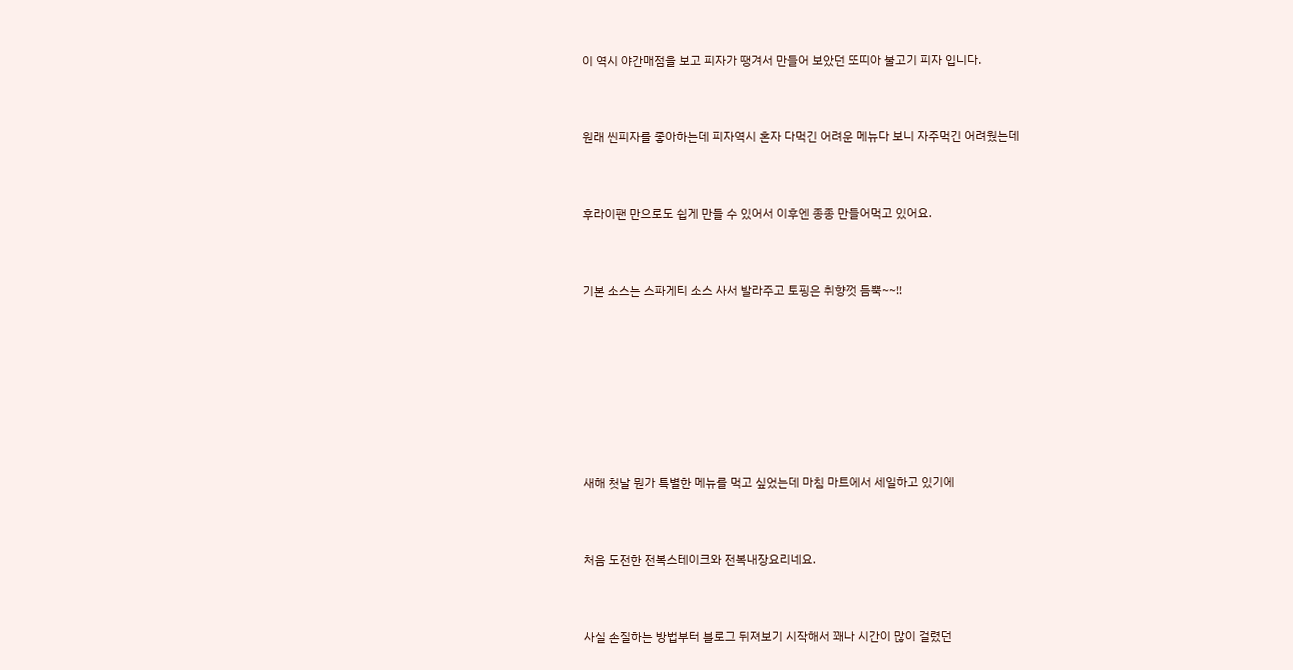이 역시 야간매점을 보고 피자가 땡겨서 만들어 보았던 또띠아 불고기 피자 입니다.



원래 씬피자를 좋아하는데 피자역시 혼자 다먹긴 어려운 메뉴다 보니 자주먹긴 어려웠는데



후라이팬 만으로도 쉽게 만들 수 있어서 이후엔 종종 만들어먹고 있어요.



기본 소스는 스파게티 소스 사서 발라주고 토핑은 취향껏 듬뿍~~!!









새해 첫날 뭔가 특별한 메뉴를 먹고 싶었는데 마침 마트에서 세일하고 있기에



처음 도전한 전복스테이크와 전복내장요리네요.



사실 손질하는 방법부터 블로그 뒤져보기 시작해서 꽤나 시간이 많이 걸렸던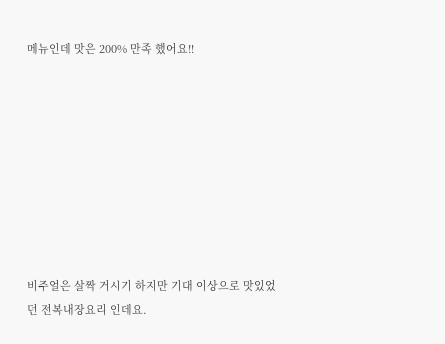메뉴인데 맛은 200% 만족 했어요!!









비주얼은 살짝 거시기 하지만 기대 이상으로 맛있었던 전복내장요리 인데요.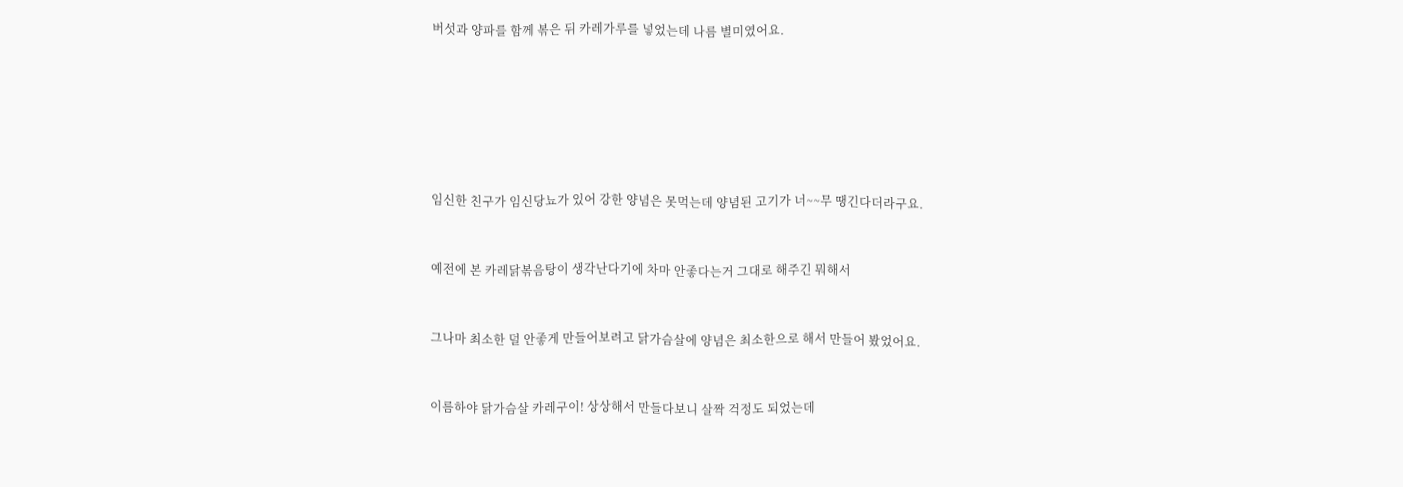버섯과 양파를 함께 볶은 뒤 카레가루를 넣었는데 나름 별미였어요.









임신한 친구가 임신당뇨가 있어 강한 양념은 못먹는데 양념된 고기가 너~~무 땡긴다더라구요.



예전에 본 카레닭볶음탕이 생각난다기에 차마 안좋다는거 그대로 해주긴 뭐해서



그나마 최소한 덜 안좋게 만들어보려고 닭가슴살에 양념은 최소한으로 해서 만들어 봤었어요.



이름하야 닭가슴살 카레구이! 상상해서 만들다보니 살짝 걱정도 되었는데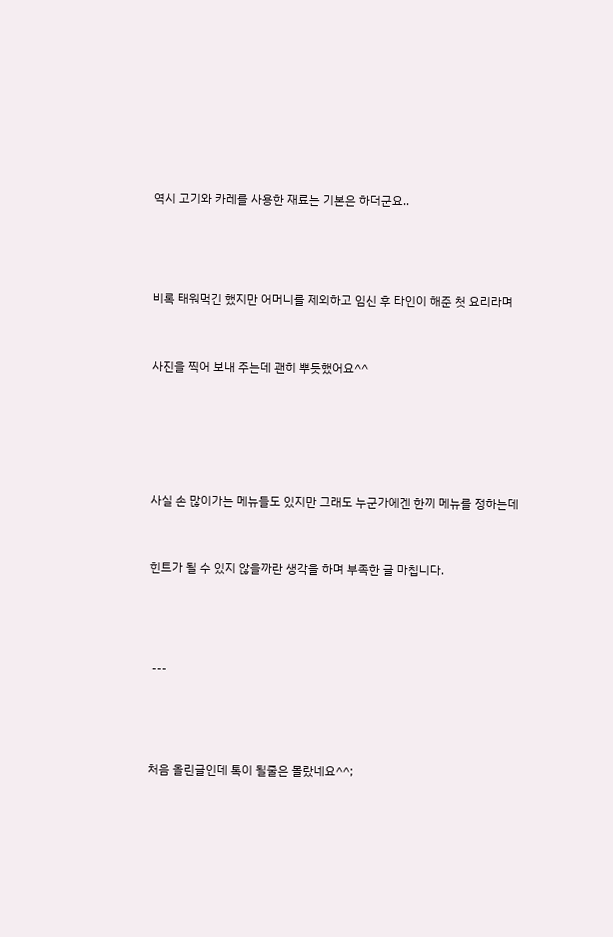역시 고기와 카레를 사용한 재료는 기본은 하더군요..





비록 태워먹긴 했지만 어머니를 제외하고 임신 후 타인이 해준 첫 요리라며



사진을 찍어 보내 주는데 괜히 뿌듯했어요^^







사실 손 많이가는 메뉴들도 있지만 그래도 누군가에겐 한끼 메뉴를 정하는데



힌트가 될 수 있지 않을까란 생각을 하며 부족한 글 마칩니다.





 ---





처음 올린글인데 톡이 될줄은 몰랐네요^^;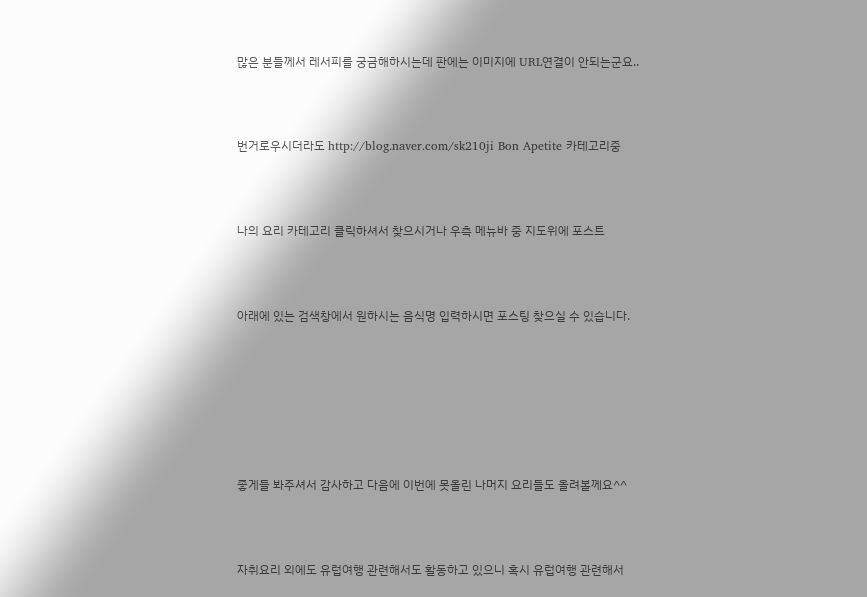많은 분들께서 레서피를 궁금해하시는데 판에는 이미지에 URL연결이 안되는군요..



번거로우시더라도 http://blog.naver.com/sk210ji Bon Apetite 카테고리중



나의 요리 카테고리 클릭하셔서 찾으시거나 우측 메뉴바 중 지도위에 포스트



아래에 있는 검색창에서 원하시는 음식명 입력하시면 포스팅 찾으실 수 있습니다.







좋게들 봐주셔서 감사하고 다음에 이번에 못올린 나머지 요리들도 올려볼께요^^



자취요리 외에도 유럽여행 관련해서도 활동하고 있으니 혹시 유럽여행 관련해서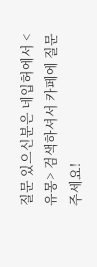질문 있으신분은 네입허에서 <유몽> 검색하셔서 카페에 질문 주세요!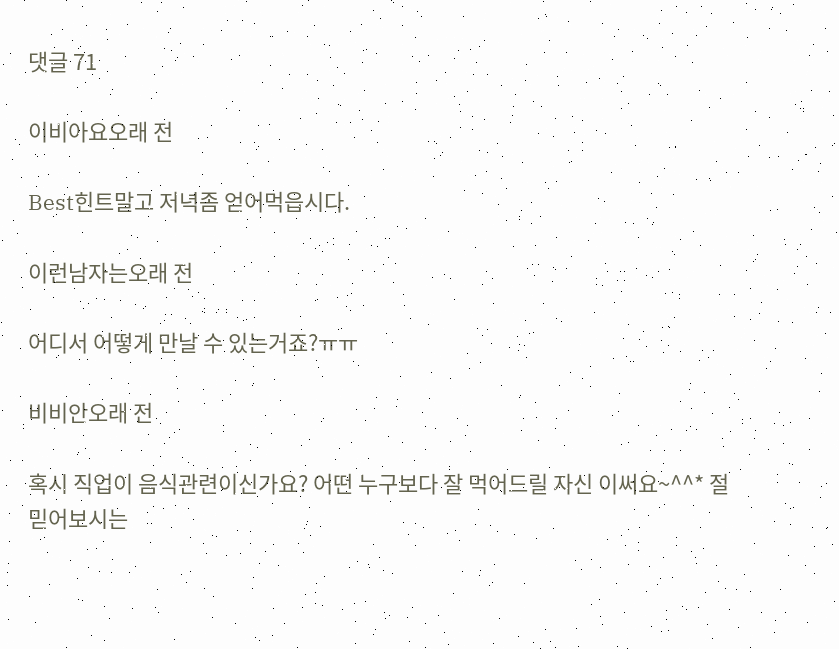댓글 71

이비아요오래 전

Best힌트말고 저녁좀 얻어먹읍시다.

이런남자는오래 전

어디서 어떻게 만날 수 있는거죠?ㅠㅠ

비비안오래 전

혹시 직업이 음식관련이신가요? 어떤 누구보다 잘 먹어드릴 자신 이써요~^^* 절 믿어보시는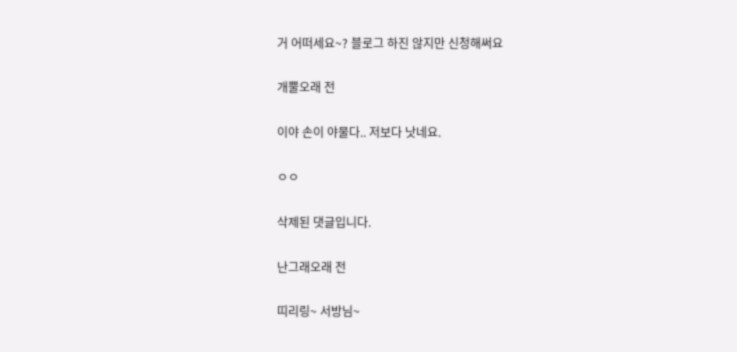거 어떠세요~? 블로그 하진 않지만 신청해써요

개뿔오래 전

이야 손이 야물다.. 저보다 낫네요.

ㅇㅇ

삭제된 댓글입니다.

난그래오래 전

띠리링~ 서방님~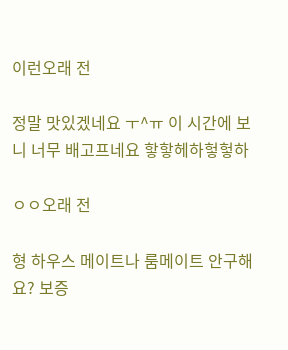이런오래 전

정말 맛있겠네요 ㅜ^ㅠ 이 시간에 보니 너무 배고프네요 핳핳헤하헣헣하

ㅇㅇ오래 전

형 하우스 메이트나 룸메이트 안구해요? 보증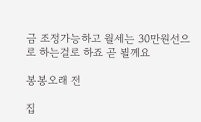금 조정가능하고 월세는 30만원선으로 하는걸로 하죠 곧 뵐께요

봉봉오래 전

집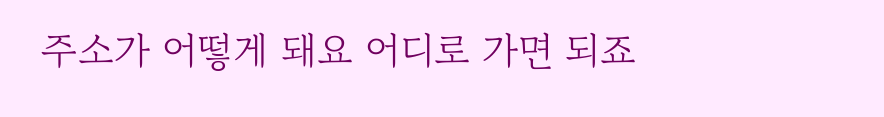주소가 어떻게 돼요 어디로 가면 되죠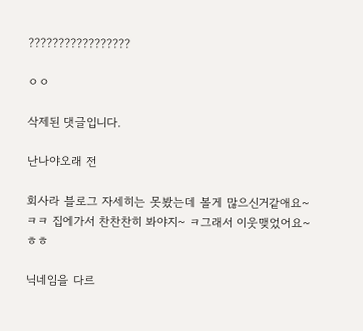?????????????????

ㅇㅇ

삭제된 댓글입니다.

난나야오래 전

회사라 블로그 자세히는 못봤는데 볼게 많으신거같애요~ ㅋㅋ 집에가서 찬찬찬히 봐야지~ ㅋ그래서 이웃맺었어요~ㅎㅎ

닉네임을 다르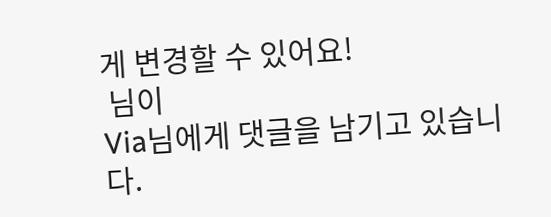게 변경할 수 있어요!
 님이
Via님에게 댓글을 남기고 있습니다.